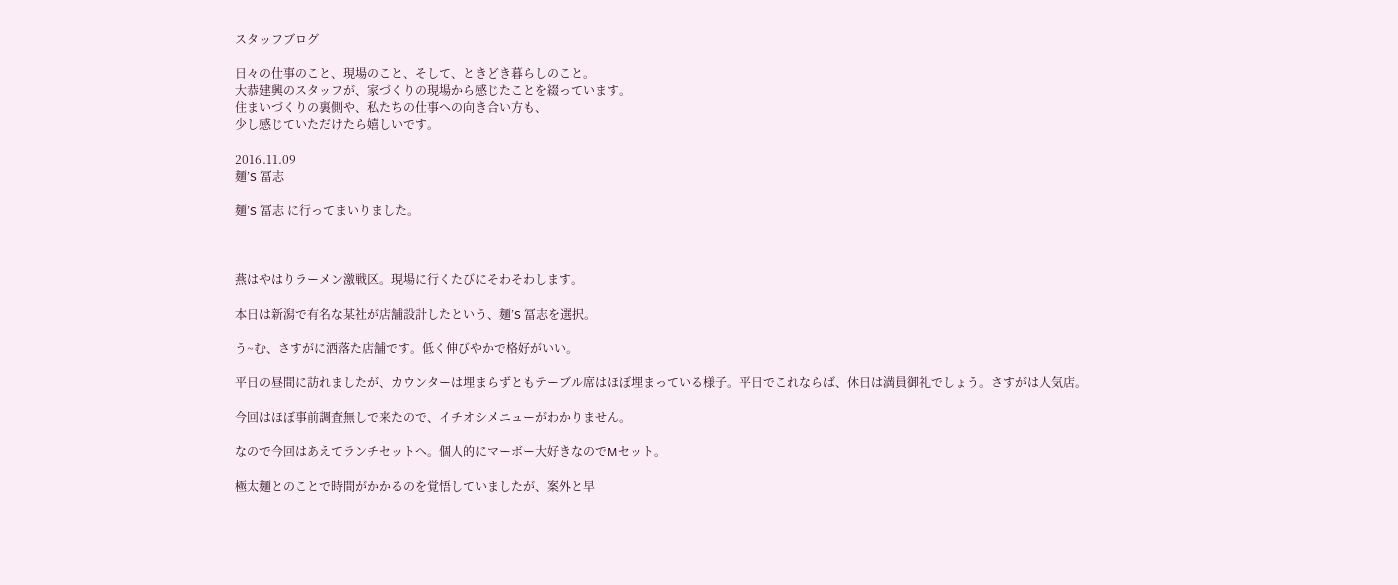スタッフブログ

日々の仕事のこと、現場のこと、そして、ときどき暮らしのこと。
大恭建興のスタッフが、家づくりの現場から感じたことを綴っています。
住まいづくりの裏側や、私たちの仕事への向き合い方も、
少し感じていただけたら嬉しいです。

2016.11.09
麺’S 冨志

麺’S 冨志 に行ってまいりました。



燕はやはりラーメン激戦区。現場に行くたびにそわそわします。

本日は新潟で有名な某社が店舗設計したという、麺’S 冨志を選択。

う~む、さすがに洒落た店舗です。低く伸びやかで格好がいい。

平日の昼間に訪れましたが、カウンターは埋まらずともテーブル席はほぼ埋まっている様子。平日でこれならば、休日は満員御礼でしょう。さすがは人気店。

今回はほぼ事前調査無しで来たので、イチオシメニューがわかりません。

なので今回はあえてランチセットへ。個人的にマーボー大好きなのでMセット。

極太麺とのことで時間がかかるのを覚悟していましたが、案外と早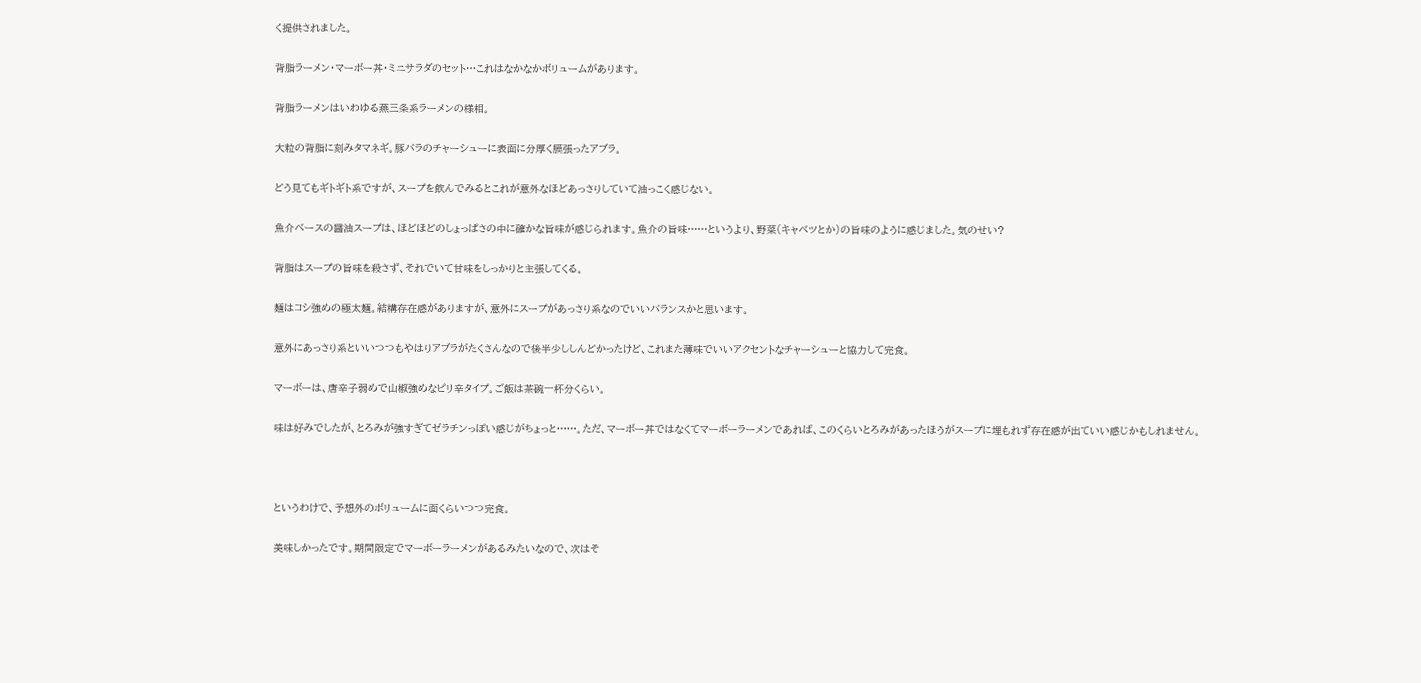く提供されました。

背脂ラーメン・マーボー丼・ミニサラダのセット…これはなかなかボリュームがあります。

背脂ラーメンはいわゆる燕三条系ラーメンの様相。

大粒の背脂に刻みタマネギ。豚バラのチャーシューに表面に分厚く膜張ったアブラ。

どう見てもギトギト系ですが、スープを飲んでみるとこれが意外なほどあっさりしていて油っこく感じない。

魚介ベースの醤油スープは、ほどほどのしょっぱさの中に確かな旨味が感じられます。魚介の旨味……というより、野菜(キャベツとか)の旨味のように感じました。気のせい?

背脂はスープの旨味を殺さず、それでいて甘味をしっかりと主張してくる。

麺はコシ強めの極太麺。結構存在感がありますが、意外にスープがあっさり系なのでいいバランスかと思います。

意外にあっさり系といいつつもやはりアブラがたくさんなので後半少ししんどかったけど、これまた薄味でいいアクセントなチャーシューと協力して完食。

マーボーは、唐辛子弱めで山椒強めなピリ辛タイプ。ご飯は茶碗一杯分くらい。

味は好みでしたが、とろみが強すぎてゼラチンっぽい感じがちょっと……。ただ、マーボー丼ではなくてマーボーラーメンであれば、このくらいとろみがあったほうがスープに埋もれず存在感が出ていい感じかもしれません。



というわけで、予想外のボリュームに面くらいつつ完食。

美味しかったです。期間限定でマーボーラーメンがあるみたいなので、次はそ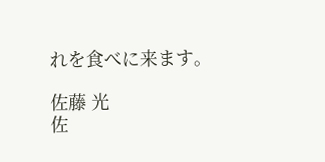れを食べに来ます。

佐藤 光
佐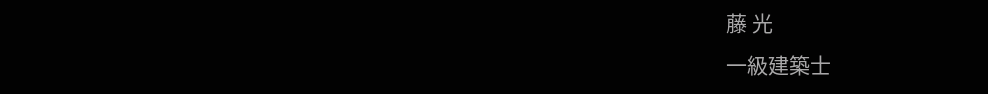藤 光
一級建築士